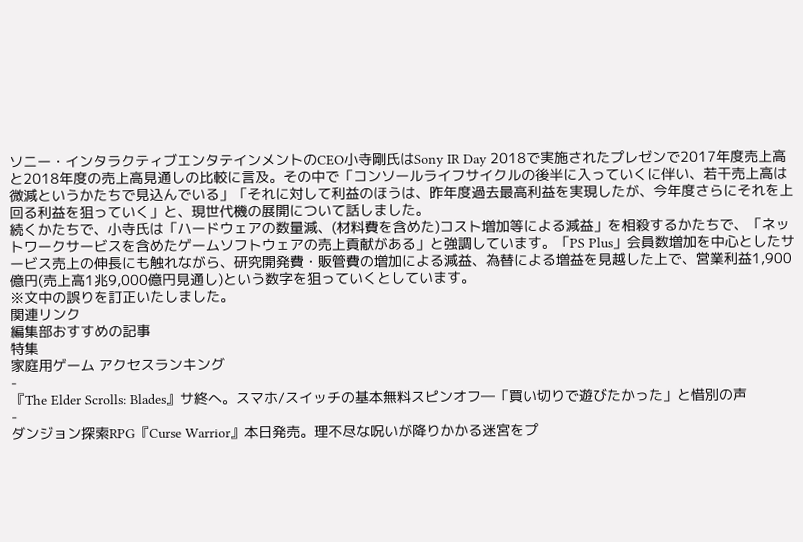ソニー・インタラクティブエンタテインメントのCEO小寺剛氏はSony IR Day 2018で実施されたプレゼンで2017年度売上高と2018年度の売上高見通しの比較に言及。その中で「コンソールライフサイクルの後半に入っていくに伴い、若干売上高は微減というかたちで見込んでいる」「それに対して利益のほうは、昨年度過去最高利益を実現したが、今年度さらにそれを上回る利益を狙っていく」と、現世代機の展開について話しました。
続くかたちで、小寺氏は「ハードウェアの数量減、(材料費を含めた)コスト増加等による減益」を相殺するかたちで、「ネットワークサービスを含めたゲームソフトウェアの売上貢献がある」と強調しています。「PS Plus」会員数増加を中心としたサービス売上の伸長にも触れながら、研究開発費・販管費の増加による減益、為替による増益を見越した上で、営業利益1,900億円(売上高1兆9,000億円見通し)という数字を狙っていくとしています。
※文中の誤りを訂正いたしました。
関連リンク
編集部おすすめの記事
特集
家庭用ゲーム アクセスランキング
-
『The Elder Scrolls: Blades』サ終へ。スマホ/スイッチの基本無料スピンオフ―「買い切りで遊びたかった」と惜別の声
-
ダンジョン探索RPG『Curse Warrior』本日発売。理不尽な呪いが降りかかる迷宮をプ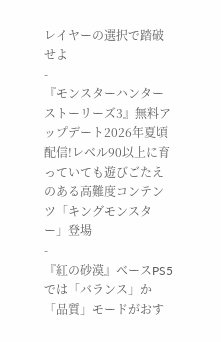レイヤーの選択で踏破せよ
-
『モンスターハンターストーリーズ3』無料アップデート2026年夏頃配信!レベル90以上に育っていても遊びごたえのある高難度コンテンツ「キングモンスター」登場
-
『紅の砂漠』ベースPS5では「バランス」か「品質」モードがおす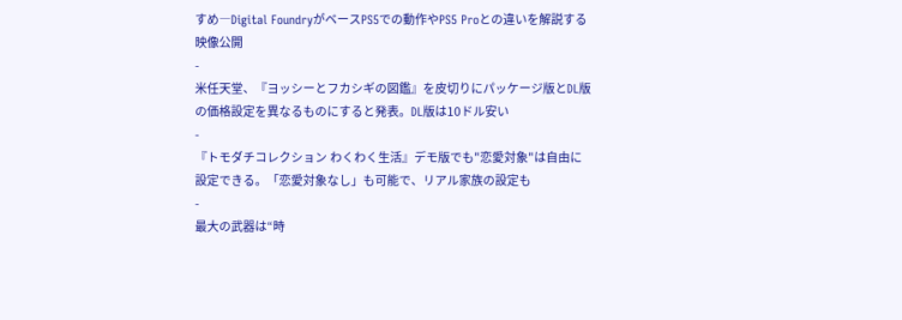すめ―Digital FoundryがベースPS5での動作やPS5 Proとの違いを解説する映像公開
-
米任天堂、『ヨッシーとフカシギの図鑑』を皮切りにパッケージ版とDL版の価格設定を異なるものにすると発表。DL版は10ドル安い
-
『トモダチコレクション わくわく生活』デモ版でも"恋愛対象"は自由に設定できる。「恋愛対象なし」も可能で、リアル家族の設定も
-
最大の武器は“時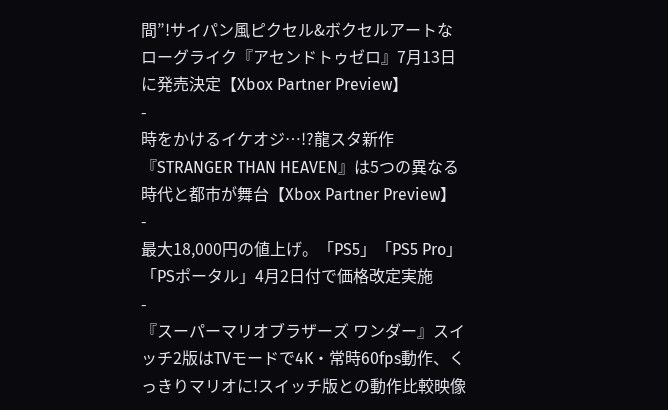間”!サイパン風ピクセル&ボクセルアートなローグライク『アセンドトゥゼロ』7月13日に発売決定【Xbox Partner Preview】
-
時をかけるイケオジ…!?龍スタ新作『STRANGER THAN HEAVEN』は5つの異なる時代と都市が舞台【Xbox Partner Preview】
-
最大18,000円の値上げ。「PS5」「PS5 Pro」「PSポータル」4月2日付で価格改定実施
-
『スーパーマリオブラザーズ ワンダー』スイッチ2版はTVモードで4K・常時60fps動作、くっきりマリオに!スイッチ版との動作比較映像